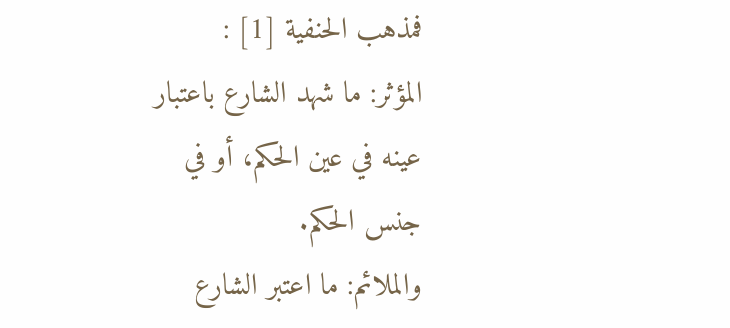فمذهب الحنفية [1] :
المؤثر: ما شهد الشارع باعتبار عينه في عين الحكم، أو في جنس الحكم.
والملائم: ما اعتبر الشارع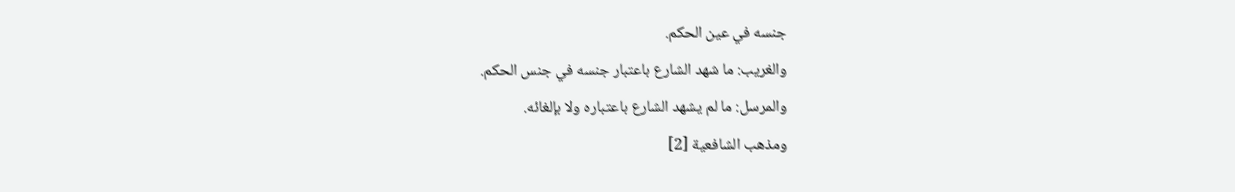جنسه في عين الحكم.
والغريب: ما شهد الشارع باعتبار جنسه في جنس الحكم.
والمرسل: ما لم يشهد الشارع باعتباره ولا بإلغائه.
ومذهب الشافعية [2]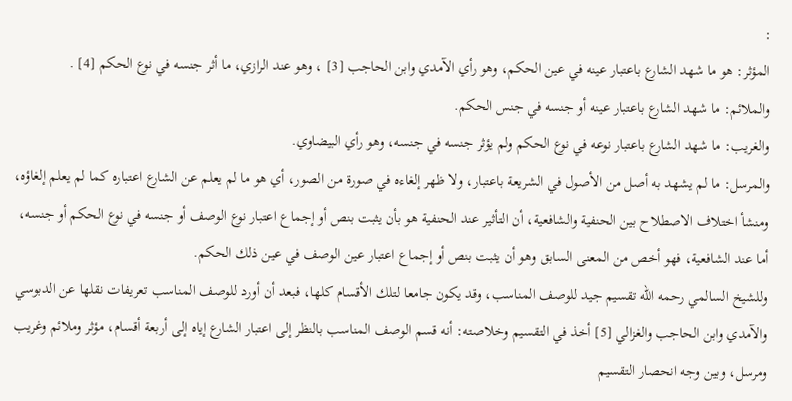:
المؤثر: هو ما شهد الشارع باعتبار عينه في عين الحكم، وهو رأي الآمدي وابن الحاجب [3] ، وهو عند الرازي، ما أثر جنسه في نوع الحكم [4] .
والملائم: ما شهد الشارع باعتبار عينه أو جنسه في جنس الحكم.
والغريب: ما شهد الشارع باعتبار نوعه في نوع الحكم ولم يؤثر جنسه في جنسه، وهو رأي البيضاوي.
والمرسل: ما لم يشهد به أصل من الأصول في الشريعة باعتبار، ولا ظهر إلغاءه في صورة من الصور، أي هو ما لم يعلم عن الشارع اعتباره كما لم يعلم إلغاؤه، ومنشأ اختلاف الاصطلاح بين الحنفية والشافعية، أن التأثير عند الحنفية هو بأن يثبت بنص أو إجماع اعتبار نوع الوصف أو جنسه في نوع الحكم أو جنسه، أما عند الشافعية، فهو أخص من المعنى السابق وهو أن يثبت بنص أو إجماع اعتبار عين الوصف في عين ذلك الحكم.
وللشيخ السالمي رحمه الله تقسيم جيد للوصف المناسب، وقد يكون جامعا لتلك الأقسام كلها، فبعد أن أورد للوصف المناسب تعريفات نقلها عن الدبوسي والآمدي وابن الحاجب والغزالي [5] أخذ في التقسيم وخلاصته: أنه قسم الوصف المناسب بالنظر إلى اعتبار الشارع إياه إلى أربعة أقسام، مؤثر وملائم وغريب ومرسل، وبين وجه انحصار التقسيم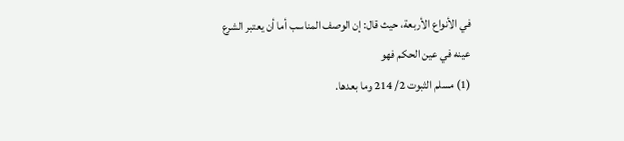في الأنواع الأربعة، حيث قال: إن الوصف المناسب أما أن يعتبر الشرع عينه في عين الحكم فهو
(1) مسلم الثبوت 2/ 214 وما بعدها.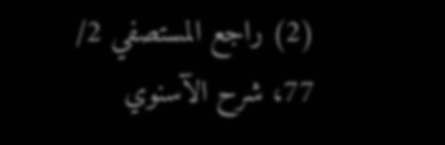(2) راجع المستصفي 2/ 77، شرح الآسنوي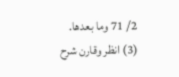2/ 71 وما بعدها.
(3) انظر وقارن شرح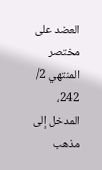العضد على مختصر المنتهي 2/ 242، المدخل إلى مذهب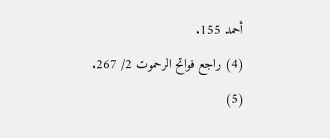أحمد 155.
(4) راجع فواتح الرحموت 2/ 267.
(5)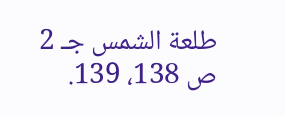طلعة الشمس جـ 2 ص 138، 139.